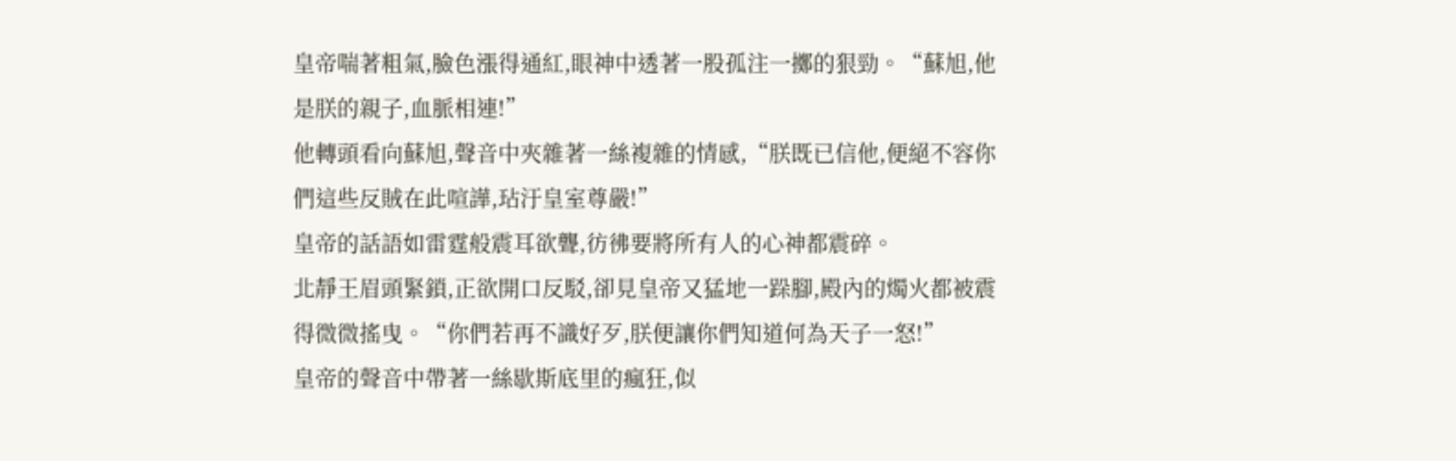皇帝喘著粗氣,臉色漲得通紅,眼神中透著一股孤注一擲的狠勁。“蘇旭,他是朕的親子,血脈相連!”
他轉頭看向蘇旭,聲音中夾雜著一絲複雜的情感,“朕既已信他,便絕不容你們這些反賊在此喧譁,玷汙皇室尊嚴!”
皇帝的話語如雷霆般震耳欲聾,彷彿要將所有人的心神都震碎。
北靜王眉頭緊鎖,正欲開口反駁,卻見皇帝又猛地一跺腳,殿內的燭火都被震得微微搖曳。“你們若再不識好歹,朕便讓你們知道何為天子一怒!”
皇帝的聲音中帶著一絲歇斯底里的瘋狂,似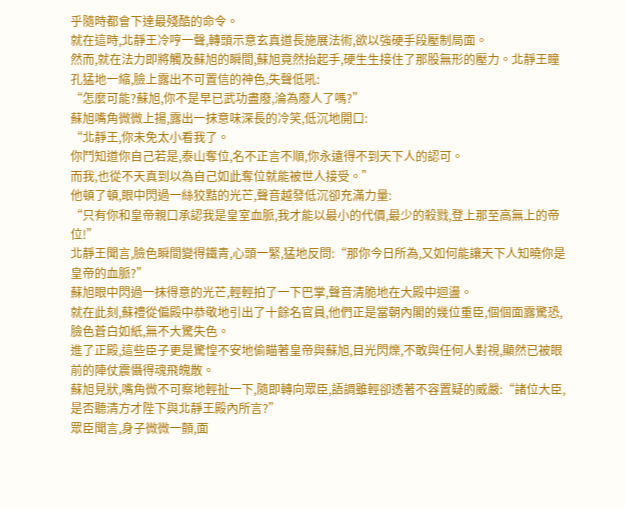乎隨時都會下達最殘酷的命令。
就在這時,北靜王冷哼一聲,轉頭示意玄真道長施展法術,欲以強硬手段壓制局面。
然而,就在法力即將觸及蘇旭的瞬間,蘇旭竟然抬起手,硬生生接住了那股無形的壓力。北靜王瞳孔猛地一縮,臉上露出不可置信的神色,失聲低吼:
“怎麼可能?蘇旭,你不是早已武功盡廢,淪為廢人了嗎?”
蘇旭嘴角微微上揚,露出一抹意味深長的冷笑,低沉地開口:
“北靜王,你未免太小看我了。
你鬥知道你自己若是,泰山奪位,名不正言不順,你永遠得不到天下人的認可。
而我,也從不天真到以為自己如此奪位就能被世人接受。”
他頓了頓,眼中閃過一絲狡黠的光芒,聲音越發低沉卻充滿力量:
“只有你和皇帝親口承認我是皇室血脈,我才能以最小的代價,最少的殺戮,登上那至高無上的帝位!”
北靜王聞言,臉色瞬間變得鐵青,心頭一緊,猛地反問:“那你今日所為,又如何能讓天下人知曉你是皇帝的血脈?”
蘇旭眼中閃過一抹得意的光芒,輕輕拍了一下巴掌,聲音清脆地在大殿中迴盪。
就在此刻,蘇禮從偏殿中恭敬地引出了十餘名官員,他們正是當朝內閣的幾位重臣,個個面露驚恐,臉色蒼白如紙,無不大驚失色。
進了正殿,這些臣子更是驚惶不安地偷瞄著皇帝與蘇旭,目光閃爍,不敢與任何人對視,顯然已被眼前的陣仗震懾得魂飛魄散。
蘇旭見狀,嘴角微不可察地輕扯一下,隨即轉向眾臣,語調雖輕卻透著不容置疑的威嚴:“諸位大臣,是否聽清方才陛下與北靜王殿內所言?”
眾臣聞言,身子微微一顫,面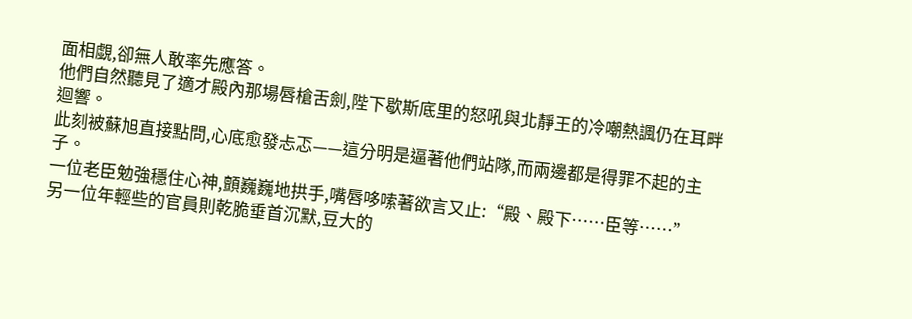面相覷,卻無人敢率先應答。
他們自然聽見了適才殿內那場唇槍舌劍,陛下歇斯底里的怒吼與北靜王的冷嘲熱諷仍在耳畔迴響。
此刻被蘇旭直接點問,心底愈發忐忑——這分明是逼著他們站隊,而兩邊都是得罪不起的主子。
一位老臣勉強穩住心神,顫巍巍地拱手,嘴唇哆嗦著欲言又止:“殿、殿下……臣等……”
另一位年輕些的官員則乾脆垂首沉默,豆大的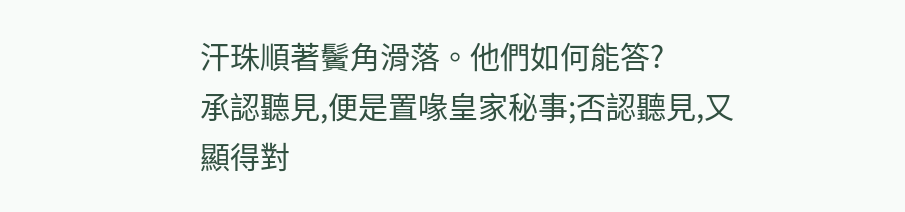汗珠順著鬢角滑落。他們如何能答?
承認聽見,便是置喙皇家秘事;否認聽見,又顯得對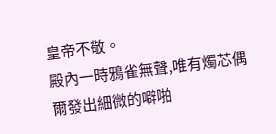皇帝不敬。
殿內一時鴉雀無聲,唯有燭芯偶爾發出細微的噼啪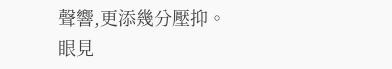聲響,更添幾分壓抑。
眼見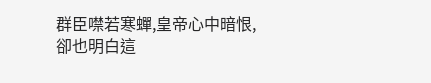群臣噤若寒蟬,皇帝心中暗恨,卻也明白這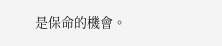是保命的機會。